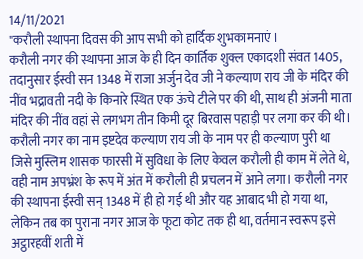14/11/2021
"करौली स्थापना दिवस की आप सभी को हार्दिक शुभकामनाएं ।
करौली नगर की स्थापना आज के ही दिन कार्तिक शुक्ल एकादशी संवत 1405, तदानुसार ईस्वी सन 1348 में राजा अर्जुन देव जी ने कल्याण राय जी के मंदिर की नींव भद्रावती नदी के किनारे स्थित एक ऊंचे टीले पर की थी, साथ ही अंजनी माता मंदिर की नींव वहां से लगभग तीन किमी दूर बिरवास पहाड़ी पर लगा कर की थी। करौली नगर का नाम इष्टदेव कल्याण राय जी के नाम पर ही कल्याण पुरी था जिसे मुस्लिम शासक फारसी में सुविधा के लिए केवल करौली ही काम में लेते थे, वही नाम अपभ्रंश के रूप में अंत में करौली ही प्रचलन में आने लगा। करौली नगर की स्थापना ईस्वी सन् 1348 में ही हो गई थी और यह आबाद भी हो गया था, लेकिन तब का पुराना नगर आज के फूटा कोट तक ही था, वर्तमान स्वरूप इसे अट्ठारहवीं शती में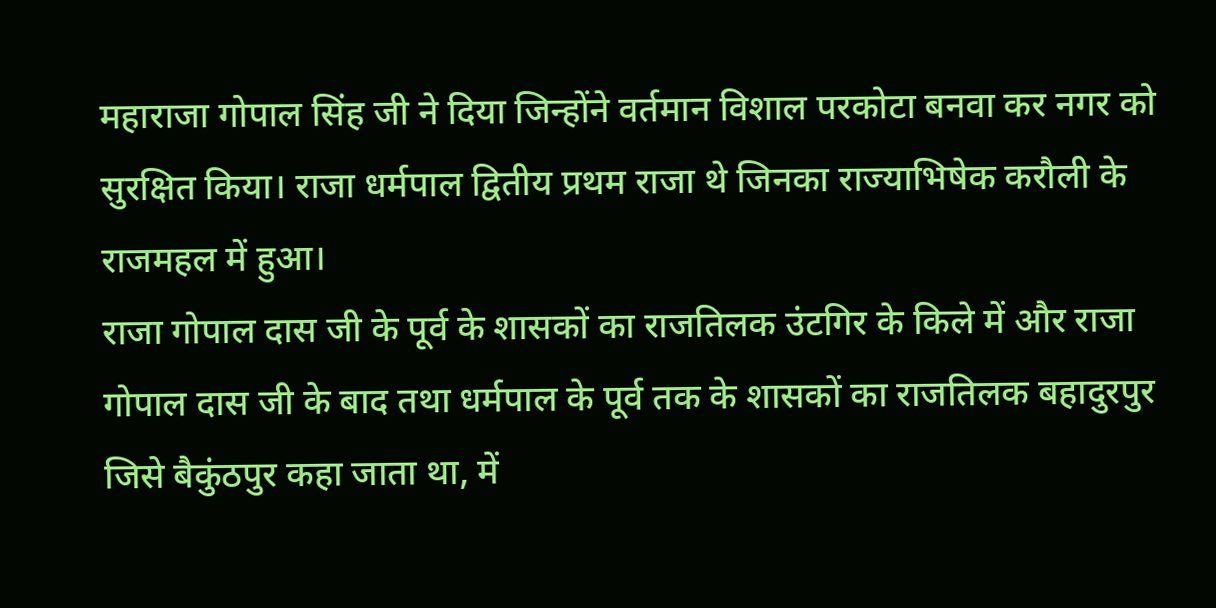महाराजा गोपाल सिंह जी ने दिया जिन्होंने वर्तमान विशाल परकोटा बनवा कर नगर को सुरक्षित किया। राजा धर्मपाल द्वितीय प्रथम राजा थे जिनका राज्याभिषेक करौली के राजमहल में हुआ।
राजा गोपाल दास जी के पूर्व के शासकों का राजतिलक उंटगिर के किले में और राजा गोपाल दास जी के बाद तथा धर्मपाल के पूर्व तक के शासकों का राजतिलक बहादुरपुर जिसे बैकुंठपुर कहा जाता था, में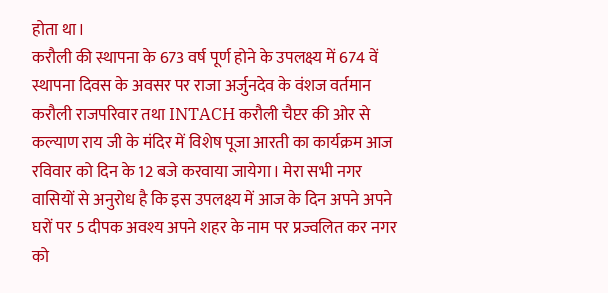होता था।
करौली की स्थापना के 673 वर्ष पूर्ण होने के उपलक्ष्य में 674 वें स्थापना दिवस के अवसर पर राजा अर्जुनदेव के वंशज वर्तमान करौली राजपरिवार तथा INTACH करौली चैप्टर की ओर से कल्याण राय जी के मंदिर में विशेष पूजा आरती का कार्यक्रम आज रविवार को दिन के 12 बजे करवाया जायेगा। मेरा सभी नगर वासियों से अनुरोध है कि इस उपलक्ष्य में आज के दिन अपने अपने घरों पर 5 दीपक अवश्य अपने शहर के नाम पर प्रज्वलित कर नगर को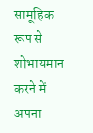सामूहिक रूप से शोभायमान करने में अपना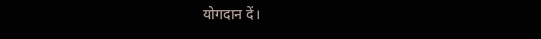योगदान दें।